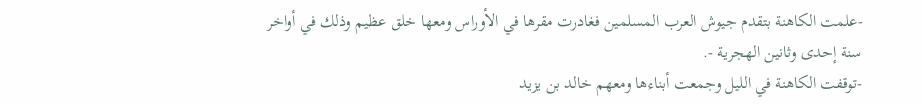-علمت الكاهنة بتقدم جيوش العرب المسلمين فغادرت مقرها في الأوراس ومعها خلق عظيم وذلك في أواخر سنة إحدى وثانين الهجرية -.
-توقفت الكاهنة في الليل وجمعت أبناءها ومعهم خالد بن يزيد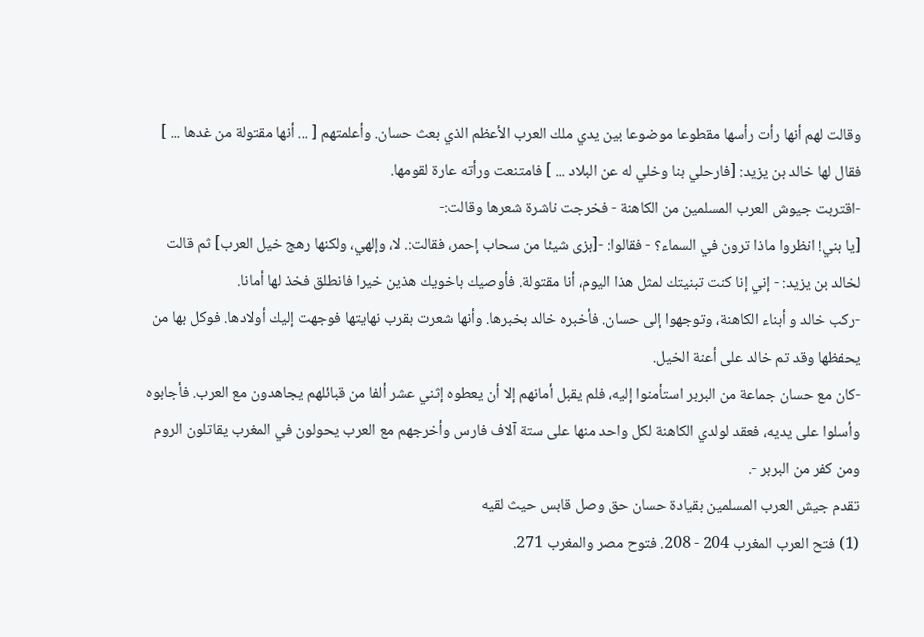وقالت لهم أنها رأت رأسها مقطوعا موضوعا بين يدي ملك العرب الأعظم الذي بعث حسان. وأعلمتهم [ ... أنها مقتولة من غدها ... ] فقال لها خالد بن يزيد: [فارحلي بنا وخلي له عن البلاد ... ] فامتنعت ورأته عارة لقومها.
-اقتربت جيوش العرب المسلمين من الكاهنة - فخرجت ناشرة شعرها وقالت:-
[يا بني! انظروا ماذا ترون في السماء؟ - فقالوا: -[بزى شيئا من سحاب إحمر، فقالت:. لا، وإلهي، ولكنها رهج خيل العرب] ثم قالت
لخالد بن يزيد: - إني إنا كنت تبنيتك لمثل هذا اليوم، أنا مقتولة. فأوصيك باخويك هذين خيرا فانطلق فخذ لها أمانا.
-رکب خالد و أبناء الكاهنة، وتوجهوا إلى حسان. فأخبره خالد بخبرها. وأنها شعرت بقرب نهايتها فوجهت إليك أولادها. فوکل بها من يحفظها وقد تم خالد على أعنة الخيل.
-كان مع حسان جماعة من البربر استأمنوا إليه، فلم يقبل أمانهم إلا أن يعطوه إثني عشر ألفا من قبائلهم يجاهدون مع العرب. فأجابوه وأسلوا على يديه، فعقد لولدي الكاهنة لكل واحد منها على ستة آلاف فارس وأخرجهم مع العرب يحولون في المغرب يقاتلون الروم ومن كفر من البربر -.
تقدم جيش العرب المسلمين بقيادة حسان حق وصل قابس حيث لقيه
(1) فتح العرب المغرب 204 - 208. فتوح مصر والمغرب 271.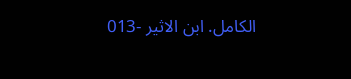الكامل. ابن الاثير -013